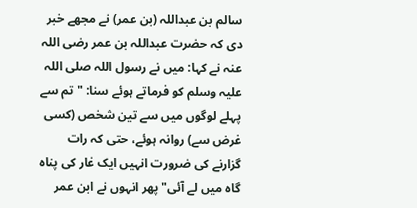سالم بن عبداللہ (بن عمر) نے مجھے خبر دی کہ حضرت عبداللہ بن عمر رضی اللہ عنہ نے کہا: میں نے رسول اللہ صلی اللہ علیہ وسلم کو فرماتے ہوئے سنا: "تم سے پہلے لوگوں میں سے تین شخص (کسی غرض سے) روانہ ہوئے، حتی کہ رات گزارنے کی ضرورت انہیں ایک غار کی پناہ گاہ میں لے آئی" پھر انہوں نے ابن عمر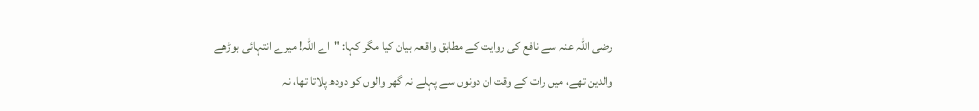رضی اللہ عنہ سے نافع کی روایت کے مطابق واقعہ بیان کیا مگر کہا: "اے اللہ! میرے انتہائی بوڑھے والدین تھے، میں رات کے وقت ان دونوں سے پہلے نہ گھر والوں کو دودھ پلاتا تھا، نہ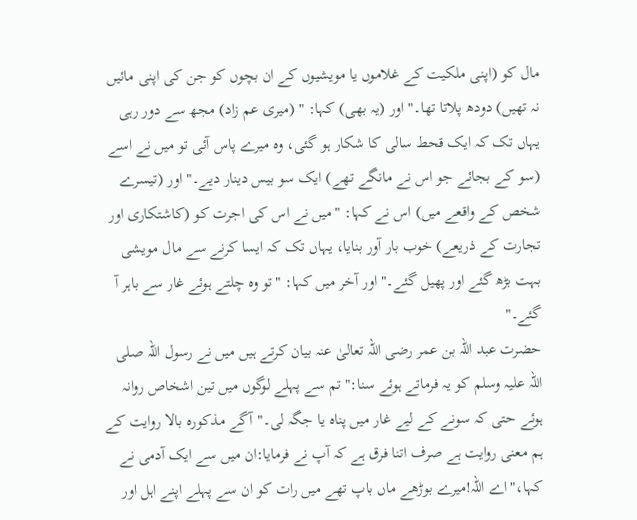مال کو (اپنی ملکیت کے غلاموں یا مویشیوں کے ان بچوں کو جن کی اپنی مائیں نہ تھیں) دودھ پلاتا تھا۔" اور (یہ بھی) کہا: " (میری عم زاد) مجھ سے دور رہی یہاں تک کہ ایک قحط سالی کا شکار ہو گئی، وہ میرے پاس آئی تو میں نے اسے (سو کے بجائے جو اس نے مانگے تھے) ایک سو بیس دینار دیے۔" اور (تیسرے شخص کے واقعے میں) اس نے کہا: "میں نے اس کی اجرت کو (کاشتکاری اور تجارت کے ذریعے) خوب بار آور بنایا، یہاں تک کہ ایسا کرنے سے مال مویشی بہت بڑھ گئے اور پھیل گئے۔" اور آخر میں کہا: "تو وہ چلتے ہوئے غار سے باہر آ گئے۔"
حضرت عبد اللہ بن عمر رضی اللہ تعالیٰ عنہ بیان کرتے ہیں میں نے رسول اللہ صلی اللہ علیہ وسلم کو یہ فرماتے ہوئے سنا:" تم سے پہلے لوگوں میں تین اشخاص روانہ ہوئے حتی کہ سونے کے لیے غار میں پناہ یا جگہ لی۔"آگے مذکورہ بالا روایت کے ہم معنی روایت ہے صرف اتنا فرق ہے کہ آپ نے فرمایا:ان میں سے ایک آدمی نے کہا،"اے اللہ!میرے بوڑھے ماں باپ تھے میں رات کو ان سے پہلے اپنے اہل اور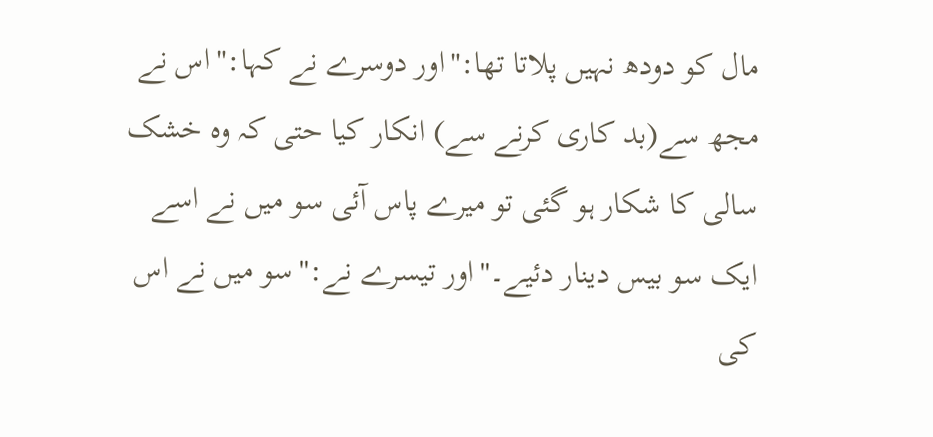مال کو دودھ نہیں پلاتا تھا:"اور دوسرے نے کہا:"اس نے مجھ سے(بد کاری کرنے سے) انکار کیا حتی کہ وہ خشک سالی کا شکار ہو گئی تو میرے پاس آئی سو میں نے اسے ایک سو بیس دینار دئیے۔"اور تیسرے نے:"سو میں نے اس کی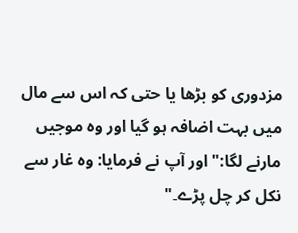مزدوری کو بڑھا یا حتی کہ اس سے مال میں بہت اضافہ ہو گیا اور وہ موجیں مارنے لگا:"اور آپ نے فرمایا: وہ غار سے نکل کر چل پڑے۔"